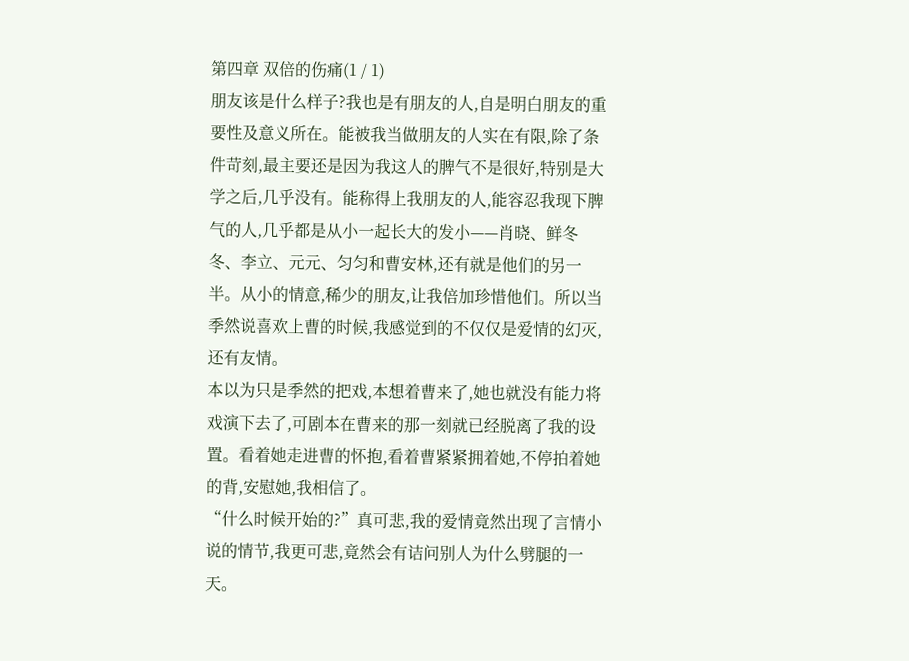第四章 双倍的伤痛(1 / 1)
朋友该是什么样子?我也是有朋友的人,自是明白朋友的重要性及意义所在。能被我当做朋友的人实在有限,除了条件苛刻,最主要还是因为我这人的脾气不是很好,特别是大学之后,几乎没有。能称得上我朋友的人,能容忍我现下脾气的人,几乎都是从小一起长大的发小——肖晓、鲜冬冬、李立、元元、匀匀和曹安林,还有就是他们的另一半。从小的情意,稀少的朋友,让我倍加珍惜他们。所以当季然说喜欢上曹的时候,我感觉到的不仅仅是爱情的幻灭,还有友情。
本以为只是季然的把戏,本想着曹来了,她也就没有能力将戏演下去了,可剧本在曹来的那一刻就已经脱离了我的设置。看着她走进曹的怀抱,看着曹紧紧拥着她,不停拍着她的背,安慰她,我相信了。
“什么时候开始的?”真可悲,我的爱情竟然出现了言情小说的情节,我更可悲,竟然会有诘问别人为什么劈腿的一天。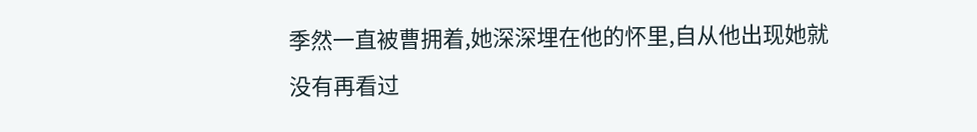季然一直被曹拥着,她深深埋在他的怀里,自从他出现她就没有再看过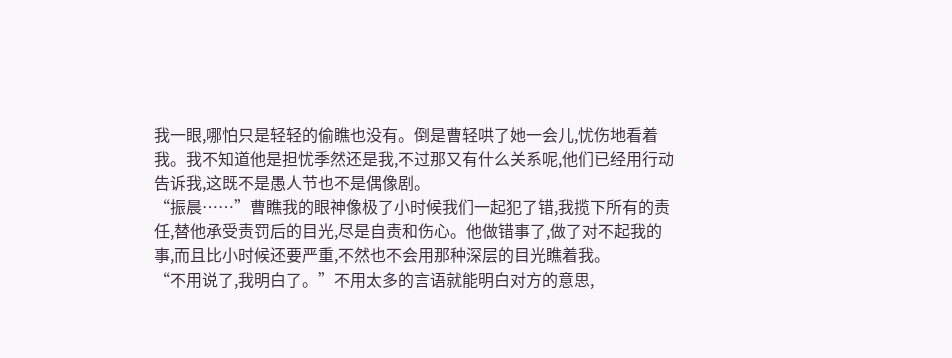我一眼,哪怕只是轻轻的偷瞧也没有。倒是曹轻哄了她一会儿,忧伤地看着我。我不知道他是担忧季然还是我,不过那又有什么关系呢,他们已经用行动告诉我,这既不是愚人节也不是偶像剧。
“振晨……”曹瞧我的眼神像极了小时候我们一起犯了错,我揽下所有的责任,替他承受责罚后的目光,尽是自责和伤心。他做错事了,做了对不起我的事,而且比小时候还要严重,不然也不会用那种深层的目光瞧着我。
“不用说了,我明白了。”不用太多的言语就能明白对方的意思,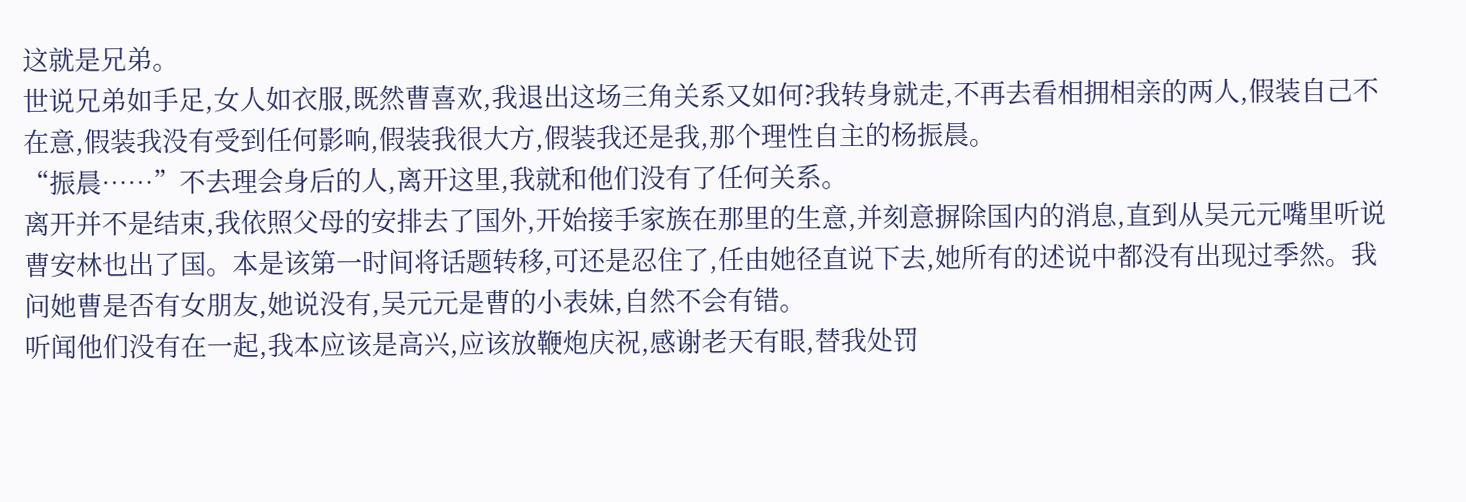这就是兄弟。
世说兄弟如手足,女人如衣服,既然曹喜欢,我退出这场三角关系又如何?我转身就走,不再去看相拥相亲的两人,假装自己不在意,假装我没有受到任何影响,假装我很大方,假装我还是我,那个理性自主的杨振晨。
“振晨……”不去理会身后的人,离开这里,我就和他们没有了任何关系。
离开并不是结束,我依照父母的安排去了国外,开始接手家族在那里的生意,并刻意摒除国内的消息,直到从吴元元嘴里听说曹安林也出了国。本是该第一时间将话题转移,可还是忍住了,任由她径直说下去,她所有的述说中都没有出现过季然。我问她曹是否有女朋友,她说没有,吴元元是曹的小表妹,自然不会有错。
听闻他们没有在一起,我本应该是高兴,应该放鞭炮庆祝,感谢老天有眼,替我处罚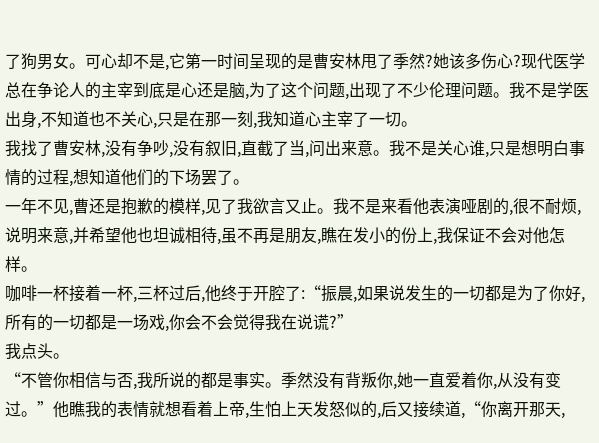了狗男女。可心却不是,它第一时间呈现的是曹安林甩了季然?她该多伤心?现代医学总在争论人的主宰到底是心还是脑,为了这个问题,出现了不少伦理问题。我不是学医出身,不知道也不关心,只是在那一刻,我知道心主宰了一切。
我找了曹安林,没有争吵,没有叙旧,直截了当,问出来意。我不是关心谁,只是想明白事情的过程,想知道他们的下场罢了。
一年不见,曹还是抱歉的模样,见了我欲言又止。我不是来看他表演哑剧的,很不耐烦,说明来意,并希望他也坦诚相待,虽不再是朋友,瞧在发小的份上,我保证不会对他怎样。
咖啡一杯接着一杯,三杯过后,他终于开腔了:“振晨,如果说发生的一切都是为了你好,所有的一切都是一场戏,你会不会觉得我在说谎?”
我点头。
“不管你相信与否,我所说的都是事实。季然没有背叛你,她一直爱着你,从没有变过。”他瞧我的表情就想看着上帝,生怕上天发怒似的,后又接续道,“你离开那天,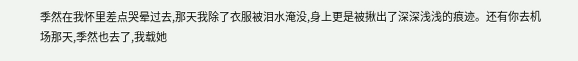季然在我怀里差点哭晕过去,那天我除了衣服被泪水淹没,身上更是被揪出了深深浅浅的痕迹。还有你去机场那天,季然也去了,我载她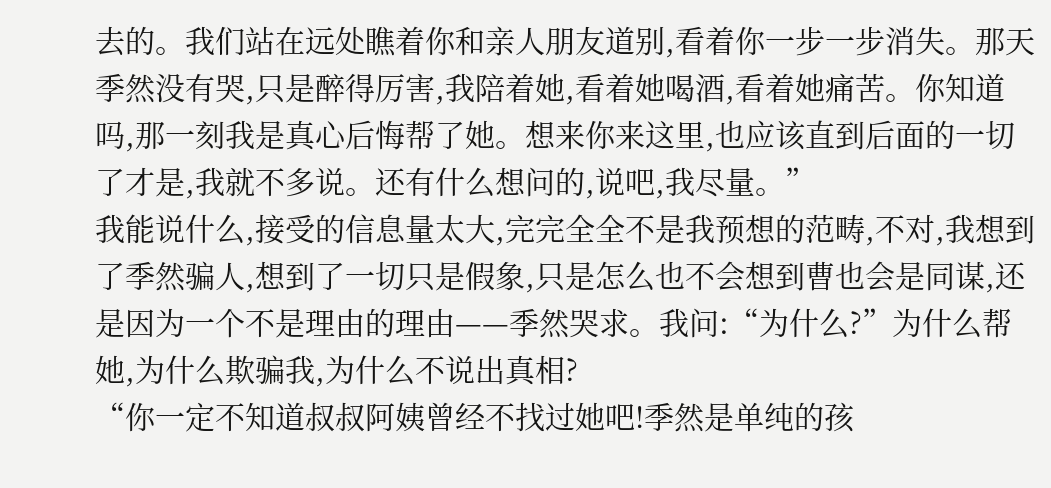去的。我们站在远处瞧着你和亲人朋友道别,看着你一步一步消失。那天季然没有哭,只是醉得厉害,我陪着她,看着她喝酒,看着她痛苦。你知道吗,那一刻我是真心后悔帮了她。想来你来这里,也应该直到后面的一切了才是,我就不多说。还有什么想问的,说吧,我尽量。”
我能说什么,接受的信息量太大,完完全全不是我预想的范畴,不对,我想到了季然骗人,想到了一切只是假象,只是怎么也不会想到曹也会是同谋,还是因为一个不是理由的理由——季然哭求。我问:“为什么?”为什么帮她,为什么欺骗我,为什么不说出真相?
“你一定不知道叔叔阿姨曾经不找过她吧!季然是单纯的孩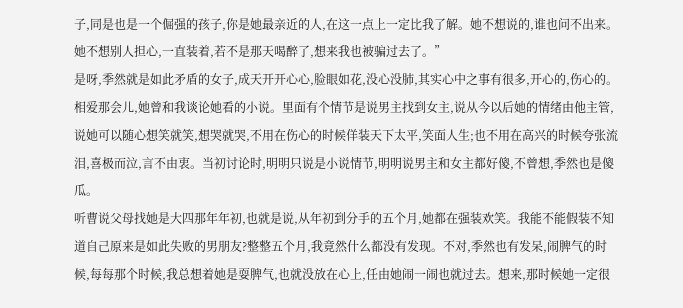子,同是也是一个倔强的孩子,你是她最亲近的人,在这一点上一定比我了解。她不想说的,谁也问不出来。她不想别人担心,一直装着,若不是那天喝醉了,想来我也被骗过去了。”
是呀,季然就是如此矛盾的女子,成天开开心心,脸眼如花,没心没肺,其实心中之事有很多,开心的,伤心的。相爱那会儿,她曾和我谈论她看的小说。里面有个情节是说男主找到女主,说从今以后她的情绪由他主管,说她可以随心想笑就笑,想哭就哭,不用在伤心的时候佯装天下太平,笑面人生;也不用在高兴的时候夸张流泪,喜极而泣,言不由衷。当初讨论时,明明只说是小说情节,明明说男主和女主都好傻,不曾想,季然也是傻瓜。
听曹说父母找她是大四那年年初,也就是说,从年初到分手的五个月,她都在强装欢笑。我能不能假装不知道自己原来是如此失败的男朋友?整整五个月,我竟然什么都没有发现。不对,季然也有发呆,闹脾气的时候,每每那个时候,我总想着她是耍脾气,也就没放在心上,任由她闹一闹也就过去。想来,那时候她一定很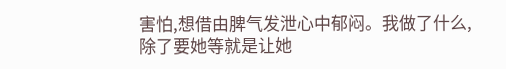害怕,想借由脾气发泄心中郁闷。我做了什么,除了要她等就是让她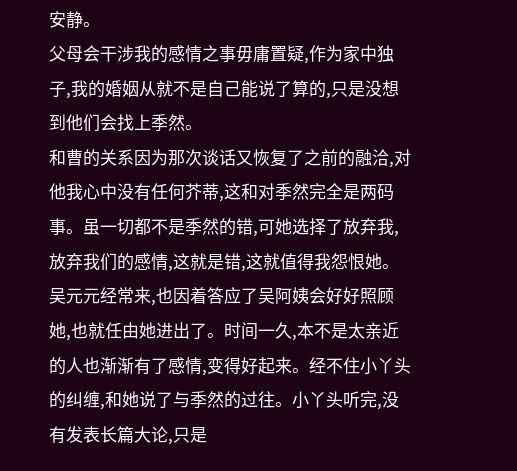安静。
父母会干涉我的感情之事毋庸置疑,作为家中独子,我的婚姻从就不是自己能说了算的,只是没想到他们会找上季然。
和曹的关系因为那次谈话又恢复了之前的融洽,对他我心中没有任何芥蒂,这和对季然完全是两码事。虽一切都不是季然的错,可她选择了放弃我,放弃我们的感情,这就是错,这就值得我怨恨她。
吴元元经常来,也因着答应了吴阿姨会好好照顾她,也就任由她进出了。时间一久,本不是太亲近的人也渐渐有了感情,变得好起来。经不住小丫头的纠缠,和她说了与季然的过往。小丫头听完,没有发表长篇大论,只是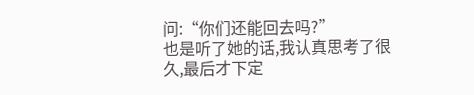问:“你们还能回去吗?”
也是听了她的话,我认真思考了很久,最后才下定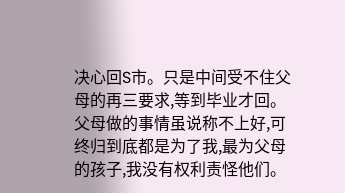决心回S市。只是中间受不住父母的再三要求,等到毕业才回。父母做的事情虽说称不上好,可终归到底都是为了我,最为父母的孩子,我没有权利责怪他们。